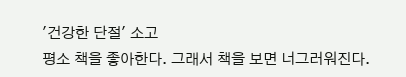'건강한 단절' 소고
평소 책을 좋아한다. 그래서 책을 보면 너그러워진다.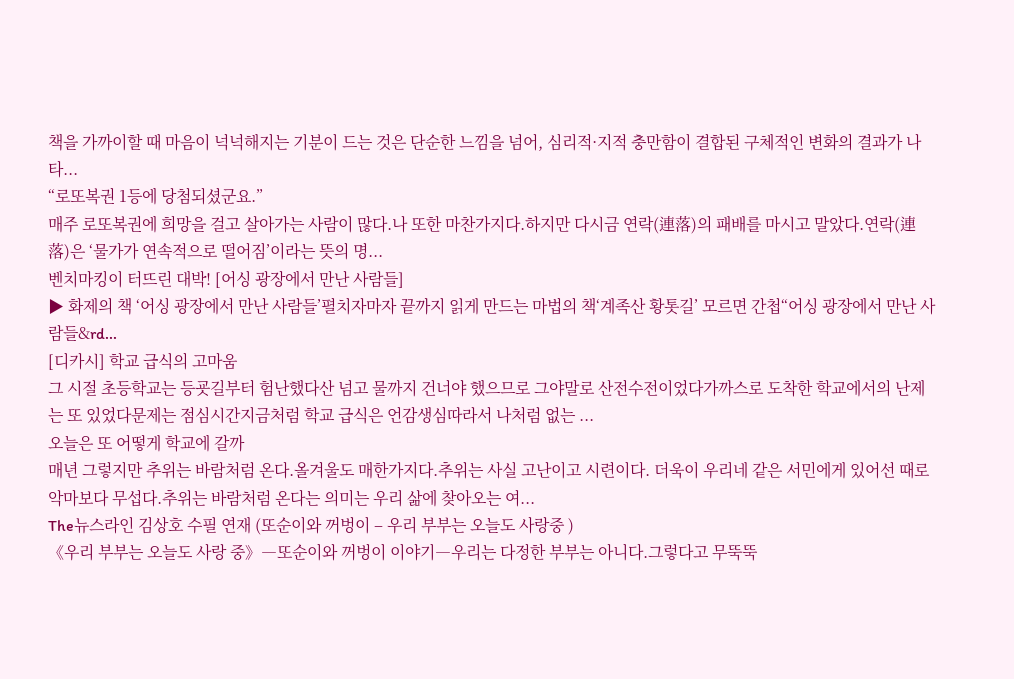책을 가까이할 때 마음이 넉넉해지는 기분이 드는 것은 단순한 느낌을 넘어, 심리적·지적 충만함이 결합된 구체적인 변화의 결과가 나타...
“로또복권 1등에 당첨되셨군요.”
매주 로또복권에 희망을 걸고 살아가는 사람이 많다.나 또한 마찬가지다.하지만 다시금 연락(連落)의 패배를 마시고 말았다.연락(連落)은 ‘물가가 연속적으로 떨어짐’이라는 뜻의 명...
벤치마킹이 터뜨린 대박! [어싱 광장에서 만난 사람들]
▶ 화제의 책 ‘어싱 광장에서 만난 사람들’펼치자마자 끝까지 읽게 만드는 마법의 책‘계족산 황톳길’ 모르면 간첩“어싱 광장에서 만난 사람들&rd...
[디카시] 학교 급식의 고마움
그 시절 초등학교는 등굣길부터 험난했다산 넘고 물까지 건너야 했으므로 그야말로 산전수전이었다가까스로 도착한 학교에서의 난제는 또 있었다문제는 점심시간지금처럼 학교 급식은 언감생심따라서 나처럼 없는 ...
오늘은 또 어떻게 학교에 갈까
매년 그렇지만 추위는 바람처럼 온다.올겨울도 매한가지다.추위는 사실 고난이고 시련이다. 더욱이 우리네 같은 서민에게 있어선 때로 악마보다 무섭다.추위는 바람처럼 온다는 의미는 우리 삶에 찾아오는 여...
The뉴스라인 김상호 수필 연재 (또순이와 꺼벙이 – 우리 부부는 오늘도 사랑중 )
《우리 부부는 오늘도 사랑 중》―또순이와 꺼벙이 이야기―우리는 다정한 부부는 아니다.그렇다고 무뚝뚝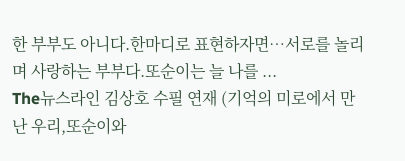한 부부도 아니다.한마디로 표현하자면…서로를 놀리며 사랑하는 부부다.또순이는 늘 나를 ...
The뉴스라인 김상호 수필 연재 (기억의 미로에서 만난 우리,또순이와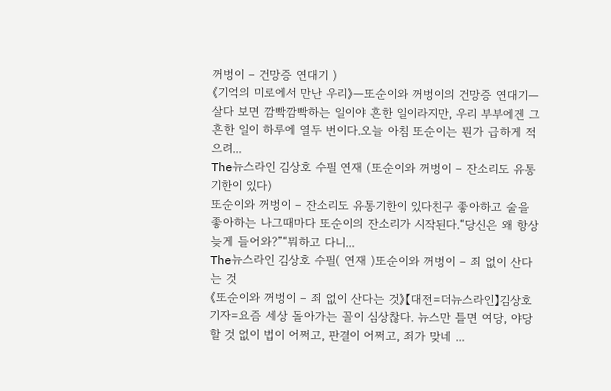꺼벙이 – 건망증 연대기 )
《기억의 미로에서 만난 우리》―또순이와 꺼벙이의 건망증 연대기―살다 보면 깜빡깜빡하는 일이야 흔한 일이라지만, 우리 부부에겐 그 흔한 일이 하루에 열두 번이다.오늘 아침 또순이는 뭔가 급하게 적으려...
The뉴스라인 김상호 수필 연재 (또순이와 꺼벙이 – 잔소리도 유통기한이 있다)
또순이와 꺼벙이 – 잔소리도 유통기한이 있다친구 좋아하고 술을 좋아하는 나그때마다 또순이의 잔소리가 시작된다.“당신은 왜 항상 늦게 들어와?”“뭐하고 다니...
The뉴스라인 김상호 수필( 연재 )또순이와 꺼벙이 – 죄 없이 산다는 것
《또순이와 꺼벙이 – 죄 없이 산다는 것》【대전=더뉴스라인】김상호 기자=요즘 세상 돌아가는 꼴이 심상찮다. 뉴스만 틀면 여당, 야당 할 것 없이 법이 어쩌고, 판결이 어쩌고, 죄가 맞네 ...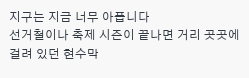지구는 지금 너무 아픕니다
선거철이나 축제 시즌이 끝나면 거리 곳곳에 걸려 있던 현수막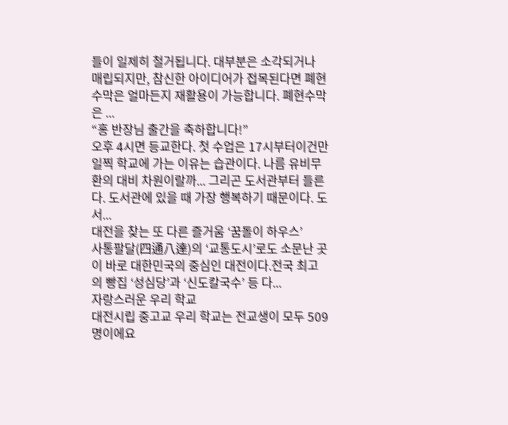들이 일제히 철거됩니다. 대부분은 소각되거나 매립되지만, 참신한 아이디어가 접목된다면 폐현수막은 얼마든지 재활용이 가능합니다. 폐현수막은 ...
“홍 반장님 출간을 축하합니다!”
오후 4시면 등교한다. 첫 수업은 17시부터이건만 일찍 학교에 가는 이유는 습관이다. 나름 유비무환의 대비 차원이랄까... 그리곤 도서관부터 들른다. 도서관에 있을 때 가장 행복하기 때문이다. 도서...
대전을 찾는 또 다른 즐거움 ‘꿈돌이 하우스’
사통팔달(四通八達)의 ‘교통도시’로도 소문난 곳이 바로 대한민국의 중심인 대전이다.전국 최고의 빵집 ‘성심당’과 ‘신도칼국수’ 등 다...
자랑스러운 우리 학교
대전시립 중고교 우리 학교는 전교생이 모두 509명이에요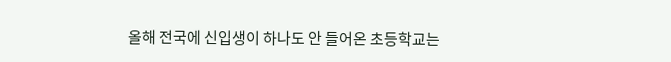올해 전국에 신입생이 하나도 안 들어온 초등학교는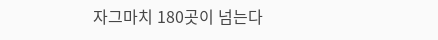자그마치 180곳이 넘는다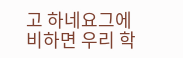고 하네요그에 비하면 우리 학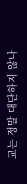교는 정말 대단하지 않나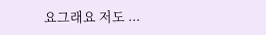요그래요 저도 ...